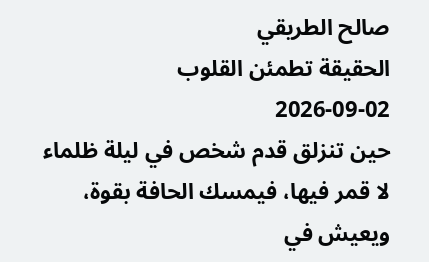صالح الطريقي
الحقيقة تطمئن القلوب
2026-09-02
حين تنزلق قدم شخص في ليلة ظلماء لا قمر فيها، فيمسك الحافة بقوة، ويعيش في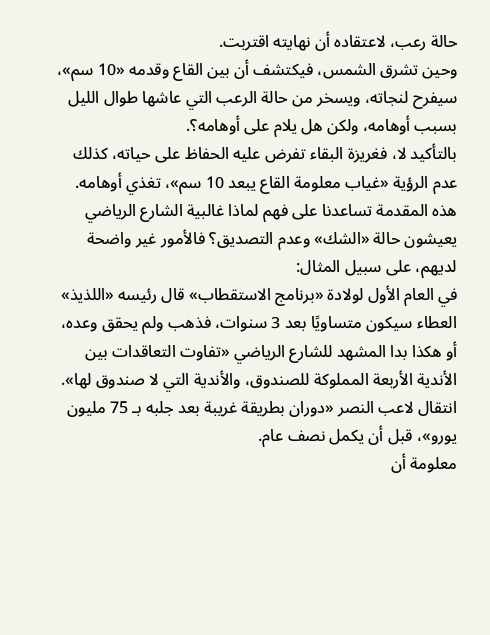حالة رعب، لاعتقاده أن نهايته اقتربت.
وحين تشرق الشمس، فيكتشف أن بين القاع وقدمه «10 سم»، سيفرح لنجاته، ويسخر من حالة الرعب التي عاشها طوال الليل بسبب أوهامه، ولكن هل يلام على أوهامه؟.
بالتأكيد لا، فغريزة البقاء تفرض عليه الحفاظ على حياته، كذلك عدم الرؤية «غياب معلومة القاع يبعد 10 سم»، تغذي أوهامه.
هذه المقدمة تساعدنا على فهم لماذا غالبية الشارع الرياضي يعيشون حالة «الشك» وعدم التصديق؟ فالأمور غير واضحة لديهم، على سبيل المثال:
في العام الأول لولادة «برنامج الاستقطاب» قال رئيسه «اللذيذ» العطاء سيكون متساويًا بعد 3 سنوات، فذهب ولم يحقق وعده، أو هكذا بدا المشهد للشارع الرياضي «تفاوت التعاقدات بين الأندية الأربعة المملوكة للصندوق، والأندية التي لا صندوق لها».
انتقال لاعب النصر «دوران بطريقة غريبة بعد جلبه بـ 75 مليون يورو»، قبل أن يكمل نصف عام.
معلومة أن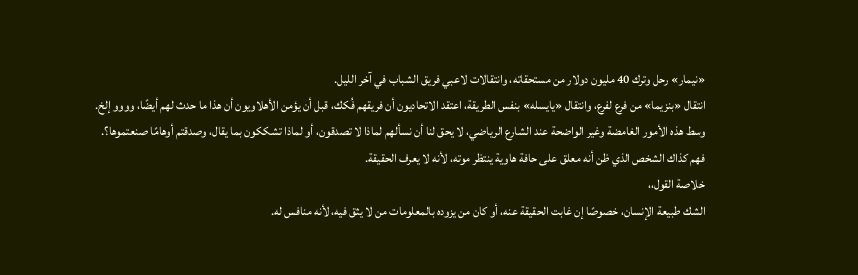«نيمار» رحل وترك 40 مليون دولار من مستحقاته، وانتقالات لاعبي فريق الشباب في آخر الليل.
انتقال «بنزيما» من فرع لفرع، وانتقال «يايسله» بنفس الطريقة، اعتقد الاتحاديون أن فريقهم فُكك، قبل أن يؤمن الأهلاويون أن هذا ما حدث لهم أيضًا، وووو إلخ.
وسط هذه الأمور الغامضة وغير الواضحة عند الشارع الرياضي، لا يحق لنا أن نسألهم لماذا لا تصدقون، أو لماذا تشككون بما يقال، وصدقتم أوهامًا صنعتموها؟.
فهم كذاك الشخص الذي ظن أنه معلق على حافة هاوية ينتظر موته، لأنه لا يعرف الحقيقة.
خلاصة القول،،
الشك طبيعة الإنسان، خصوصًا إن غابت الحقيقة عنه، أو كان من يزوده بالمعلومات من لا يثق فيه، لأنه منافس له.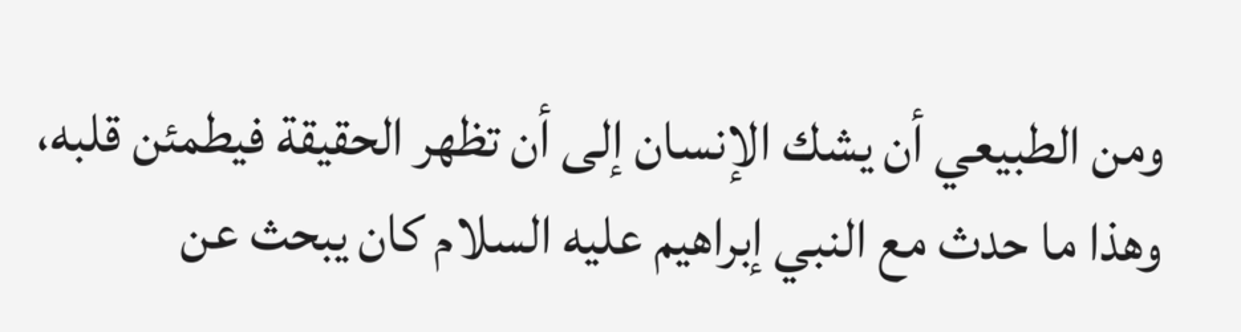ومن الطبيعي أن يشك الإنسان إلى أن تظهر الحقيقة فيطمئن قلبه، وهذا ما حدث مع النبي إبراهيم عليه السلام كان يبحث عن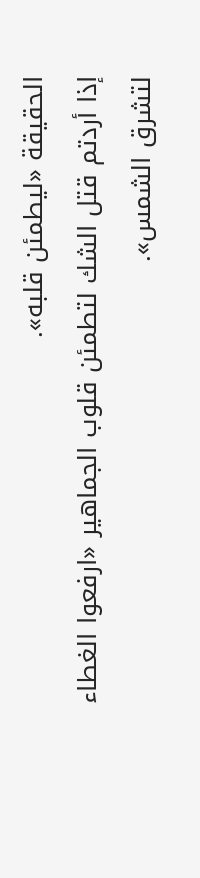الحقيقة «ليطمئن قلبه».
إذا أردتم قتل الشك لتطمئن قلوب الجماهير «ارفعوا الغطاء لتشرق الشمس».